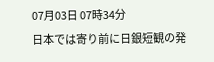07月03日 07時34分
日本では寄り前に日銀短観の発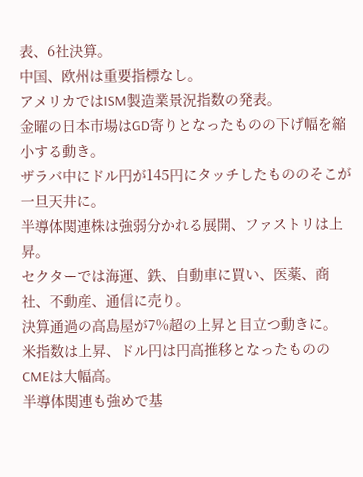表、6社決算。
中国、欧州は重要指標なし。
アメリカではISM製造業景況指数の発表。
金曜の日本市場はGD寄りとなったものの下げ幅を縮小する動き。
ザラバ中にドル円が145円にタッチしたもののそこが一旦天井に。
半導体関連株は強弱分かれる展開、ファストリは上昇。
セクターでは海運、鉄、自動車に買い、医薬、商社、不動産、通信に売り。
決算通過の高島屋が7%超の上昇と目立つ動きに。
米指数は上昇、ドル円は円高推移となったもののCMEは大幅高。
半導体関連も強めで基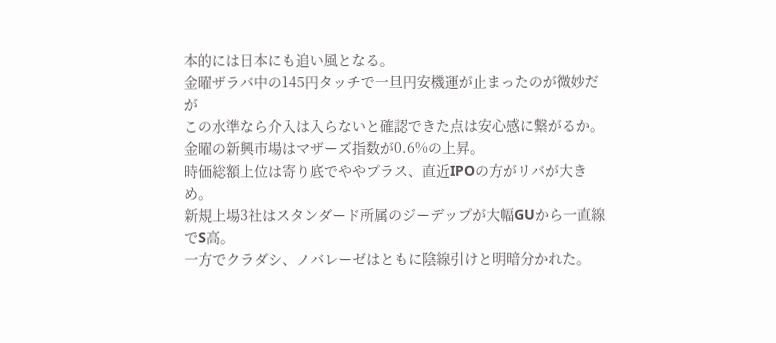本的には日本にも追い風となる。
金曜ザラバ中の145円タッチで一旦円安機運が止まったのが微妙だが
この水準なら介入は入らないと確認できた点は安心感に繋がるか。
金曜の新興市場はマザーズ指数が0.6%の上昇。
時価総額上位は寄り底でややプラス、直近IPOの方がリバが大きめ。
新規上場3社はスタンダード所属のジーデップが大幅GUから一直線でS高。
一方でクラダシ、ノバレーゼはともに陰線引けと明暗分かれた。